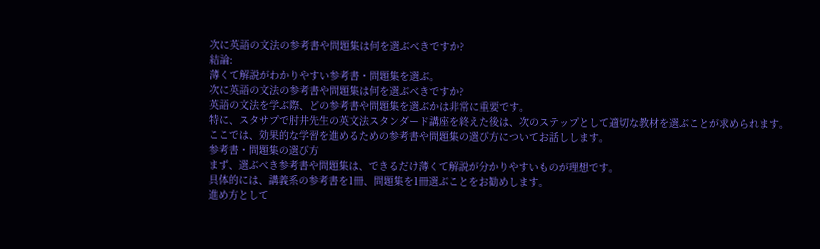次に英語の文法の参考書や問題集は何を選ぶべきですか?
結論:
薄くて解説がわかりやすい参考書・問題集を選ぶ。
次に英語の文法の参考書や問題集は何を選ぶべきですか?
英語の文法を学ぶ際、どの参考書や問題集を選ぶかは非常に重要です。
特に、スタサプで肘井先生の英文法スタンダード講座を終えた後は、次のステップとして適切な教材を選ぶことが求められます。
ここでは、効果的な学習を進めるための参考書や問題集の選び方についてお話しします。
参考書・問題集の選び方
まず、選ぶべき参考書や問題集は、できるだけ薄くて解説が分かりやすいものが理想です。
具体的には、講義系の参考書を1冊、問題集を1冊選ぶことをお勧めします。
進め方として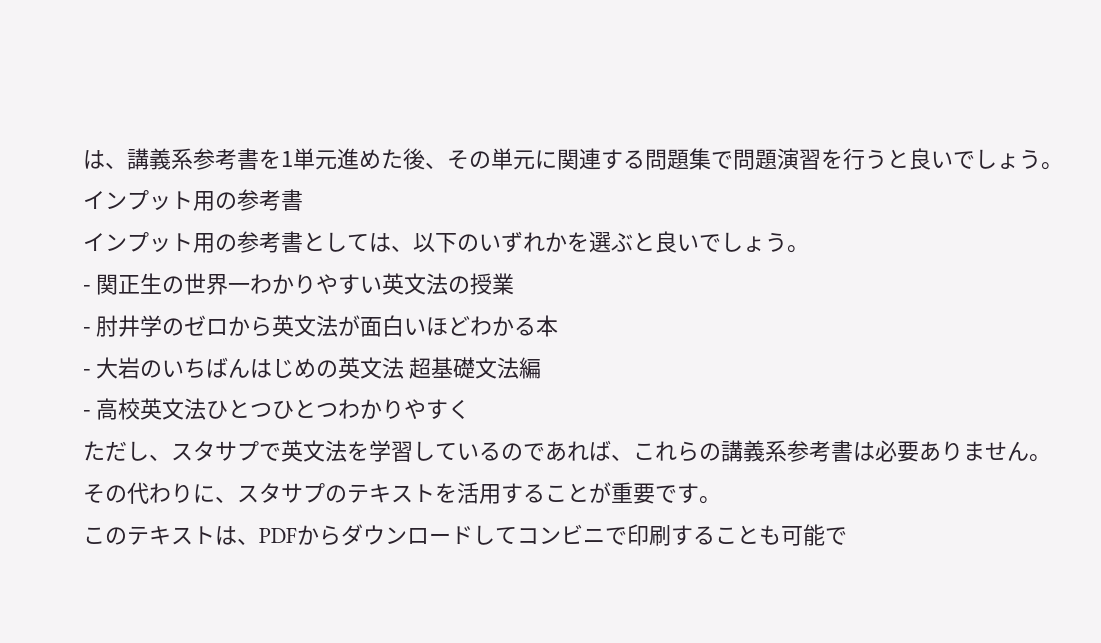は、講義系参考書を1単元進めた後、その単元に関連する問題集で問題演習を行うと良いでしょう。
インプット用の参考書
インプット用の参考書としては、以下のいずれかを選ぶと良いでしょう。
- 関正生の世界一わかりやすい英文法の授業
- 肘井学のゼロから英文法が面白いほどわかる本
- 大岩のいちばんはじめの英文法 超基礎文法編
- 高校英文法ひとつひとつわかりやすく
ただし、スタサプで英文法を学習しているのであれば、これらの講義系参考書は必要ありません。
その代わりに、スタサプのテキストを活用することが重要です。
このテキストは、PDFからダウンロードしてコンビニで印刷することも可能で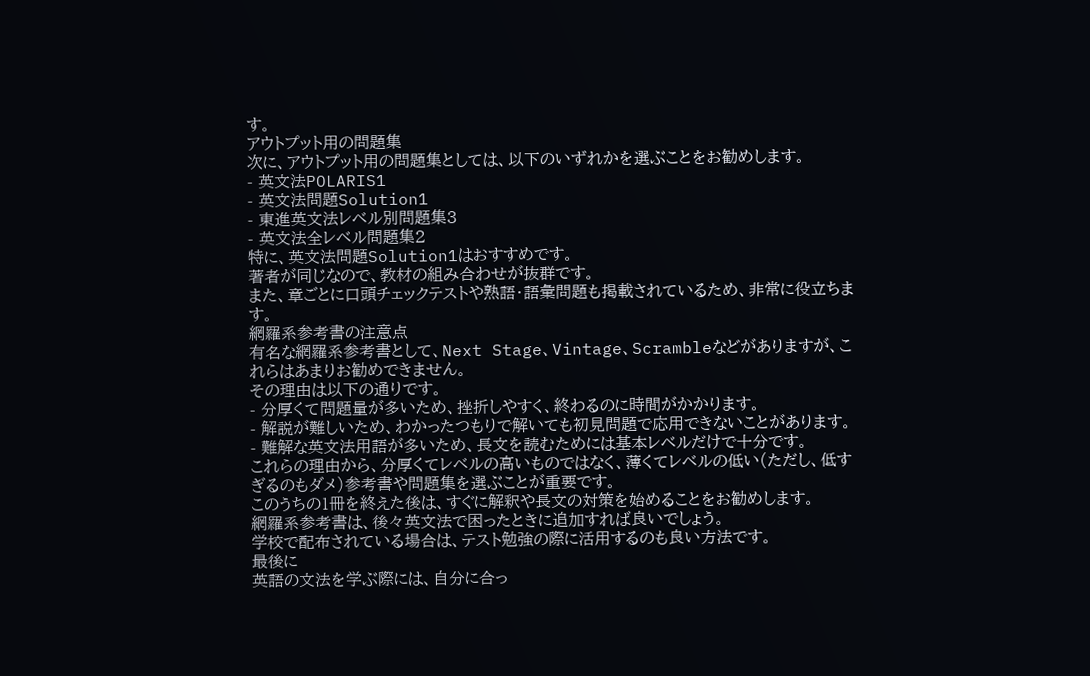す。
アウトプット用の問題集
次に、アウトプット用の問題集としては、以下のいずれかを選ぶことをお勧めします。
- 英文法POLARIS1
- 英文法問題Solution1
- 東進英文法レベル別問題集3
- 英文法全レベル問題集2
特に、英文法問題Solution1はおすすめです。
著者が同じなので、教材の組み合わせが抜群です。
また、章ごとに口頭チェックテストや熟語・語彙問題も掲載されているため、非常に役立ちます。
網羅系参考書の注意点
有名な網羅系参考書として、Next Stage、Vintage、Scrambleなどがありますが、これらはあまりお勧めできません。
その理由は以下の通りです。
- 分厚くて問題量が多いため、挫折しやすく、終わるのに時間がかかります。
- 解説が難しいため、わかったつもりで解いても初見問題で応用できないことがあります。
- 難解な英文法用語が多いため、長文を読むためには基本レベルだけで十分です。
これらの理由から、分厚くてレベルの高いものではなく、薄くてレベルの低い(ただし、低すぎるのもダメ)参考書や問題集を選ぶことが重要です。
このうちの1冊を終えた後は、すぐに解釈や長文の対策を始めることをお勧めします。
網羅系参考書は、後々英文法で困ったときに追加すれば良いでしょう。
学校で配布されている場合は、テスト勉強の際に活用するのも良い方法です。
最後に
英語の文法を学ぶ際には、自分に合っ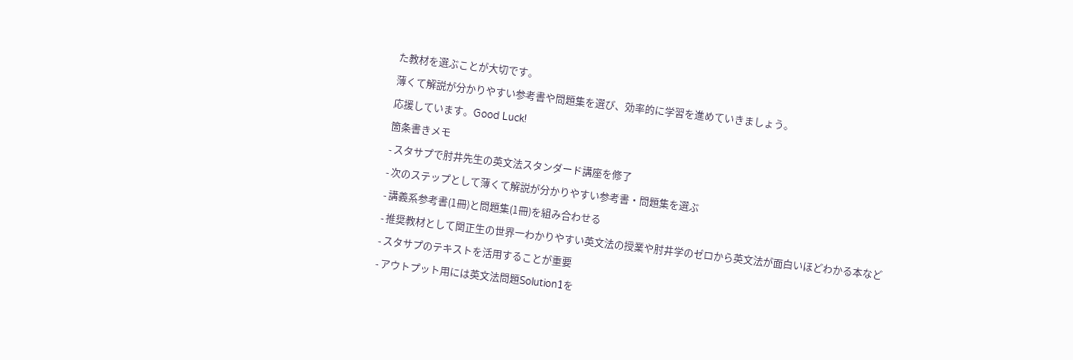た教材を選ぶことが大切です。
薄くて解説が分かりやすい参考書や問題集を選び、効率的に学習を進めていきましょう。
応援しています。Good Luck!
箇条書きメモ
- スタサプで肘井先生の英文法スタンダード講座を修了
- 次のステップとして薄くて解説が分かりやすい参考書・問題集を選ぶ
- 講義系参考書(1冊)と問題集(1冊)を組み合わせる
- 推奨教材として関正生の世界一わかりやすい英文法の授業や肘井学のゼロから英文法が面白いほどわかる本など
- スタサプのテキストを活用することが重要
- アウトプット用には英文法問題Solution1を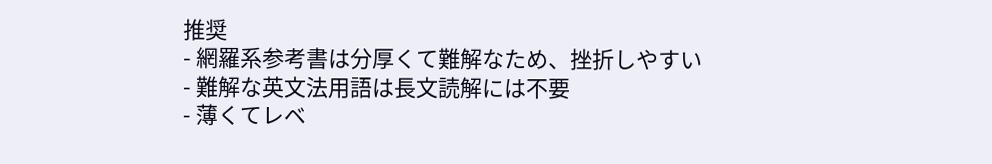推奨
- 網羅系参考書は分厚くて難解なため、挫折しやすい
- 難解な英文法用語は長文読解には不要
- 薄くてレベ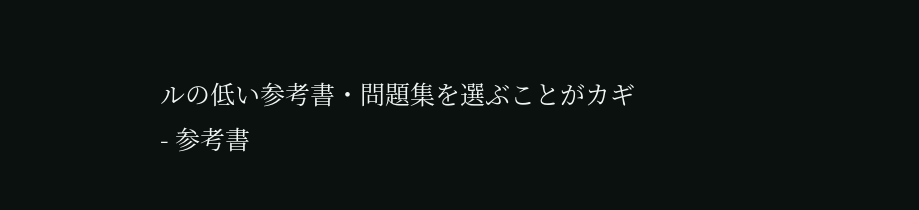ルの低い参考書・問題集を選ぶことがカギ
- 参考書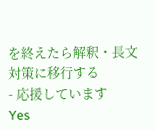を終えたら解釈・長文対策に移行する
- 応援しています
Yes